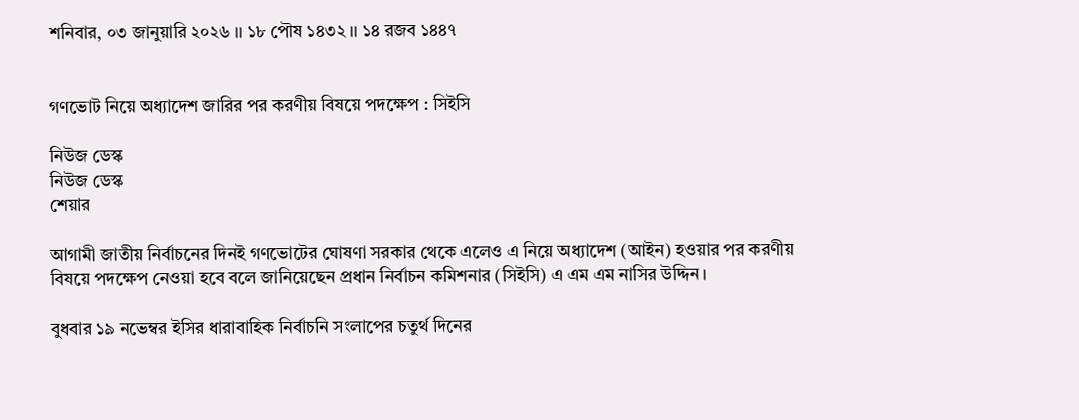শনিবার, ০৩ জানুয়ারি ২০২৬ ।। ১৮ পৌষ ১৪৩২ ।। ১৪ রজব ১৪৪৭


গণভোট নিয়ে অধ্যাদেশ জারির পর করণীয় বিষয়ে পদক্ষেপ : সিইসি

নিউজ ডেস্ক
নিউজ ডেস্ক
শেয়ার

আগামী জাতীয় নির্বাচনের দিনই গণভোটের ঘোষণা সরকার থেকে এলেও এ নিয়ে অধ্যাদেশ (আইন) হওয়ার পর করণীয় বিষয়ে পদক্ষেপ নেওয়া হবে বলে জানিয়েছেন প্রধান নির্বাচন কমিশনার (সিইসি) এ এম এম নাসির উদ্দিন।

বুধবার ১৯ নভেম্বর ইসির ধারাবাহিক নির্বাচনি সংলাপের চতুর্থ দিনের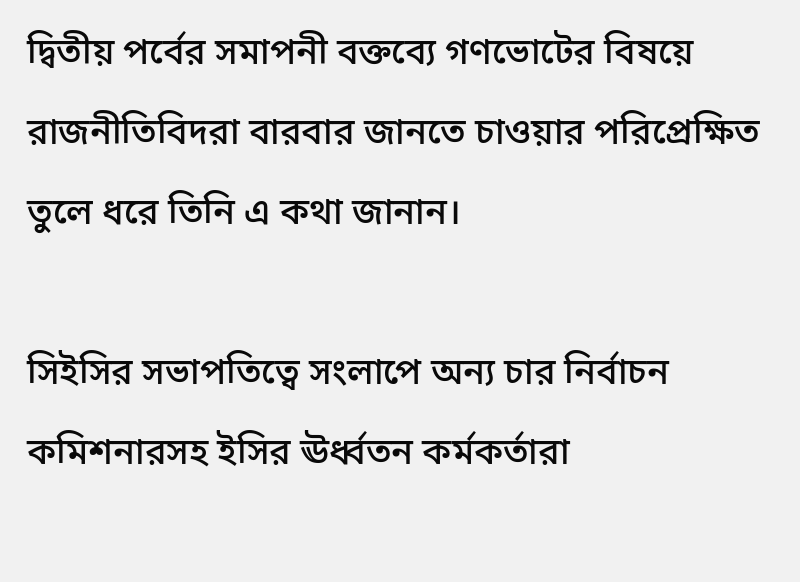দ্বিতীয় পর্বের সমাপনী বক্তব্যে গণভোটের বিষয়ে রাজনীতিবিদরা বারবার জানতে চাওয়ার পরিপ্রেক্ষিত তুলে ধরে তিনি এ কথা জানান।

সিইসির সভাপতিত্বে সংলাপে অন্য চার নির্বাচন কমিশনারসহ ইসির ঊর্ধ্বতন কর্মকর্তারা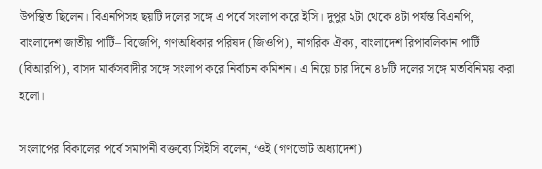উপস্থিত ছিলেন। বিএনপিসহ ছয়টি দলের সঙ্গে এ পর্বে সংলাপ করে ইসি। দুপুর ২টা থেকে ৪টা পর্যন্ত বিএনপি, বাংলাদেশ জাতীয় পার্টি– বিজেপি, গণঅধিকার পরিষদ (জিওপি), নাগরিক ঐক্য, বাংলাদেশ রিপাবলিকান পার্টি (বিআরপি), বাসদ মার্কসবাদীর সঙ্গে সংলাপ করে নির্বাচন কমিশন। এ নিয়ে চার দিনে ৪৮টি দলের সঙ্গে মতবিনিময় করা হলো।

সংলাপের বিকালের পর্বে সমাপনী বক্তব্যে সিইসি বলেন, ‘ওই (গণভোট অধ্যাদেশ)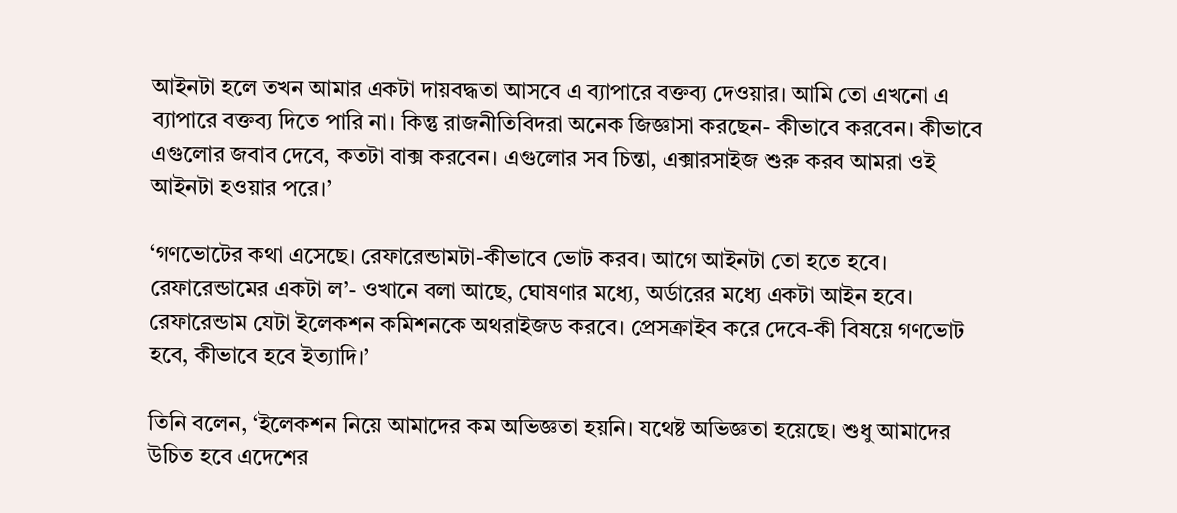আইনটা হলে তখন আমার একটা দায়বদ্ধতা আসবে এ ব্যাপারে বক্তব্য দেওয়ার। আমি তো এখনো এ ব্যাপারে বক্তব্য দিতে পারি না। কিন্তু রাজনীতিবিদরা অনেক জিজ্ঞাসা করছেন- কীভাবে করবেন। কীভাবে এগুলোর জবাব দেবে, কতটা বাক্স করবেন। এগুলোর সব চিন্তা, এক্সারসাইজ শুরু করব আমরা ওই আইনটা হওয়ার পরে।’

‘গণভোটের কথা এসেছে। রেফারেন্ডামটা-কীভাবে ভোট করব। আগে আইনটা তো হতে হবে। রেফারেন্ডামের একটা ল’- ওখানে বলা আছে, ঘোষণার মধ্যে, অর্ডারের মধ্যে একটা আইন হবে। রেফারেন্ডাম যেটা ইলেকশন কমিশনকে অথরাইজড করবে। প্রেসক্রাইব করে দেবে-কী বিষয়ে গণভোট হবে, কীভাবে হবে ইত্যাদি।’

তিনি বলেন, ‘ইলেকশন নিয়ে আমাদের কম অভিজ্ঞতা হয়নি। যথেষ্ট অভিজ্ঞতা হয়েছে। শুধু আমাদের উচিত হবে এদেশের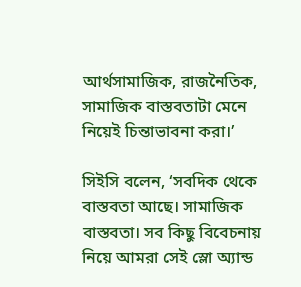আর্থসামাজিক, রাজনৈতিক, সামাজিক বাস্তবতাটা মেনে নিয়েই চিন্তাভাবনা করা।’

সিইসি বলেন, ‘সবদিক থেকে বাস্তবতা আছে। সামাজিক বাস্তবতা। সব কিছু বিবেচনায় নিয়ে আমরা সেই স্লো অ্যান্ড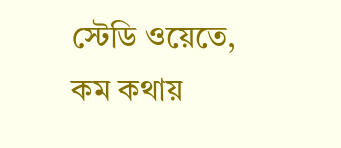স্টেডি ওয়েতে, কম কথায়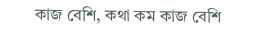কাজ বেশি, কথা কম কাজ বেশি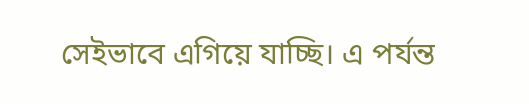সেইভাবে এগিয়ে যাচ্ছি। এ পর্যন্ত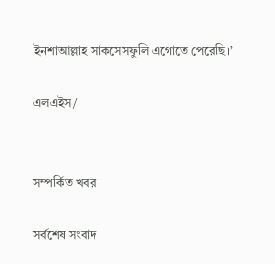ইনশাআল্লাহ সাকসেসফুলি এগোতে পেরেছি।’

এলএইস/


সম্পর্কিত খবর

সর্বশেষ সংবাদ